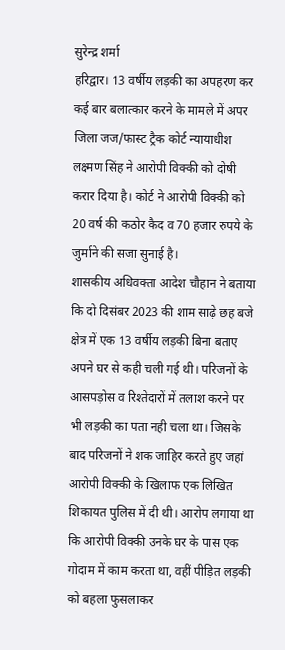सुरेन्द्र शर्मा
हरिद्वार। 13 वर्षीय लड़की का अपहरण कर कई बार बलात्कार करने के मामले में अपर जिला जज/फास्ट ट्रैक कोर्ट न्यायाधीश लक्ष्मण सिंह ने आरोपी विक्की को दोषी करार दिया है। कोर्ट ने आरोपी विक्की को 20 वर्ष की कठोर कैद व 70 हजार रुपये के जुर्माने की सजा सुनाई है।
शासकीय अधिवक्ता आदेश चौहान ने बताया कि दो दिसंबर 2023 की शाम साढ़े छह बजे क्षेत्र में एक 13 वर्षीय लड़की बिना बताए अपने घर से कही चली गई थी। परिजनों के आसपड़ोस व रिश्तेदारों में तलाश करने पर भी लड़की का पता नही चला था। जिसके बाद परिजनों ने शक जाहिर करते हुए जहां आरोपी विक्की के खिलाफ एक लिखित शिकायत पुलिस में दी थी। आरोप लगाया था कि आरोपी विक्की उनके घर के पास एक गोदाम में काम करता था, वहीं पीड़ित लड़की को बहला फुसलाकर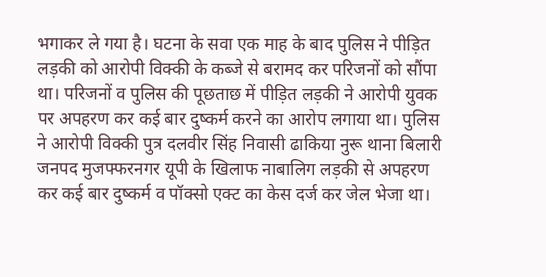भगाकर ले गया है। घटना के सवा एक माह के बाद पुलिस ने पीड़ित लड़की को आरोपी विक्की के कब्जे से बरामद कर परिजनों को सौंपा था। परिजनों व पुलिस की पूछताछ में पीड़ित लड़की ने आरोपी युवक पर अपहरण कर कई बार दुष्कर्म करने का आरोप लगाया था। पुलिस ने आरोपी विक्की पुत्र दलवीर सिंह निवासी ढाकिया नुरू थाना बिलारी जनपद मुजफ्फरनगर यूपी के खिलाफ नाबालिग लड़की से अपहरण कर कई बार दुष्कर्म व पॉक्सो एक्ट का केस दर्ज कर जेल भेजा था।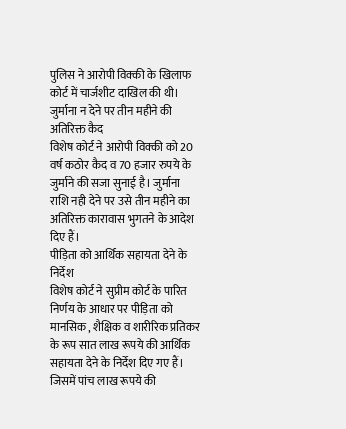पुलिस ने आरोपी विक्की के खिलाफ कोर्ट में चार्जशीट दाखिल की थी।
जुर्माना न देने पर तीन महीने की अतिरिक्त कैद
विशेष कोर्ट ने आरोपी विक्की को 20 वर्ष कठोर कैद व 70 हजार रुपये के जुर्माने की सजा सुनाई है। जुर्माना राशि नही देने पर उसे तीन महीने का अतिरिक्त कारावास भुगतने के आदेश दिए हैं।
पीड़िता को आर्थिक सहायता देने के निर्देश
विशेष कोर्ट ने सुप्रीम कोर्ट के पारित निर्णय के आधार पर पीड़िता को मानसिक , शैक्षिक व शारीरिक प्रतिकर के रूप सात लाख रूपये की आर्थिक सहायता देने के निर्देश दिए गए हैं। जिसमें पांच लाख रूपये की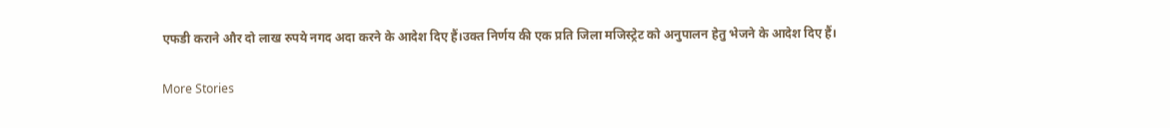एफडी कराने और दो लाख रुपये नगद अदा करने के आदेश दिए हैं।उक्त निर्णय की एक प्रति जिला मजिस्ट्रेट को अनुपालन हेतु भेजने के आदेश दिए हैं।

More Stories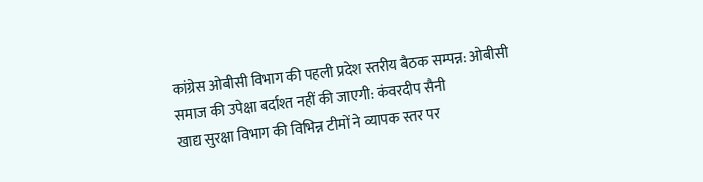कांग्रेस ओबीसी विभाग की पहली प्रदेश स्तरीय बैठक सम्पन्न: ओबीसी समाज की उपेक्षा बर्दाश्त नहीं की जाएगी: कंवरदीप सैनी
खाद्य सुरक्षा विभाग की विभिन्न टीमों ने व्यापक स्तर पर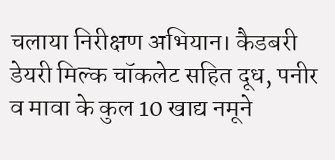चलाया निरीक्षण अभियान। कैडबरी डेयरी मिल्क चॉकलेट सहित दूध, पनीर व मावा के कुल 10 खाद्य नमूने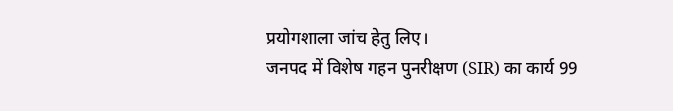प्रयोगशाला जांच हेतु लिए।
जनपद में विशेष गहन पुनरीक्षण (SIR) का कार्य 99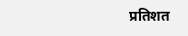प्रतिशत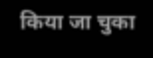किया जा चुका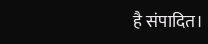है संपादित।